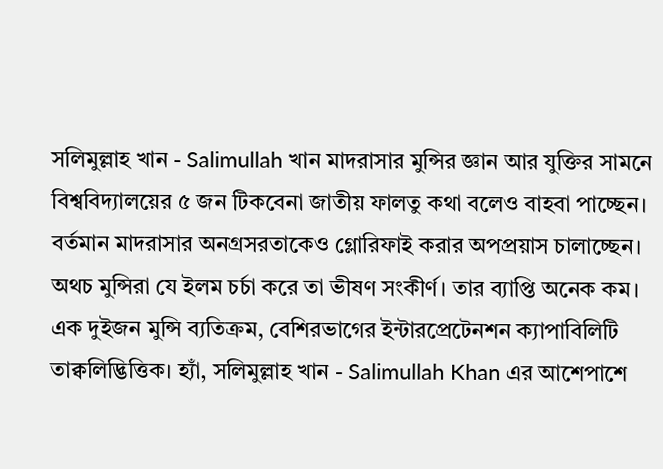সলিমুল্লাহ খান - Salimullah খান মাদরাসার মুন্সির জ্ঞান আর যুক্তির সামনে বিশ্ববিদ্যালয়ের ৫ জন টিকবেনা জাতীয় ফালতু কথা বলেও বাহবা পাচ্ছেন। বর্তমান মাদরাসার অনগ্রসরতাকেও গ্লোরিফাই করার অপপ্রয়াস চালাচ্ছেন। অথচ মুন্সিরা যে ইলম চর্চা করে তা ভীষণ সংকীর্ণ। তার ব্যাপ্তি অনেক কম। এক দুইজন মুন্সি ব্যতিক্রম, বেশিরভাগের ইন্টারপ্রেটেনশন ক্যাপাবিলিটি তাক্বলিদ্ভিত্তিক। হ্যাঁ, সলিমুল্লাহ খান - Salimullah Khan এর আশেপাশে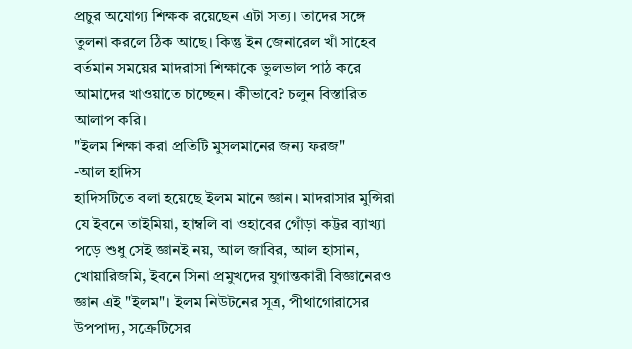প্রচুর অযোগ্য শিক্ষক রয়েছেন এটা সত্য। তাদের সঙ্গে তুলনা করলে ঠিক আছে। কিন্তু ইন জেনারেল খাঁ সাহেব বর্তমান সময়ের মাদরাসা শিক্ষাকে ভুলভাল পাঠ করে আমাদের খাওয়াতে চাচ্ছেন। কীভাবে? চলুন বিস্তারিত আলাপ করি।
"ইলম শিক্ষা করা প্রতিটি মুসলমানের জন্য ফরজ"
-আল হাদিস
হাদিসটিতে বলা হয়েছে ইলম মানে জ্ঞান। মাদরাসার মুন্সিরা যে ইবনে তাইমিয়া, হাম্বলি বা ওহাবের গোঁড়া কট্টর ব্যাখ্যা পড়ে শুধু সেই জ্ঞানই নয়, আল জাবির, আল হাসান, খোয়ারিজমি, ইবনে সিনা প্রমুখদের যুগান্তকারী বিজ্ঞানেরও জ্ঞান এই "ইলম"। ইলম নিউটনের সূত্র, পীথাগোরাসের উপপাদ্য, সক্রেটিসের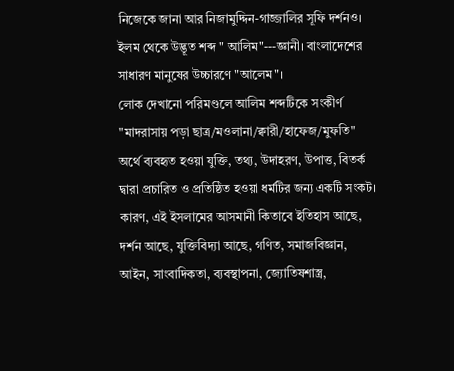নিজেকে জানা আর নিজামুদ্দিন-গাজ্জালির সূফি দর্শনও।
ইলম থেকে উদ্ভূত শব্দ " আলিম"---জ্ঞানী। বাংলাদেশের সাধারণ মানুষের উচ্চারণে "আলেম"।
লোক দেখানো পরিমণ্ডলে আলিম শব্দটিকে সংকীর্ণ "মাদরাসায় পড়া ছাত্র/মওলানা/ক্বারী/হাফেজ/মুফতি" অর্থে ব্যবহৃত হওয়া যুক্তি, তথ্য, উদাহরণ, উপাত্ত, বিতর্ক দ্বারা প্রচারিত ও প্রতিষ্ঠিত হওয়া ধর্মটির জন্য একটি সংকট।
কারণ, এই ইসলামের আসমানী কিতাবে ইতিহাস আছে, দর্শন আছে, যুক্তিবিদ্যা আছে, গণিত, সমাজবিজ্ঞান, আইন, সাংবাদিকতা, ব্যবস্থাপনা, জ্যোতিষশাস্ত্র,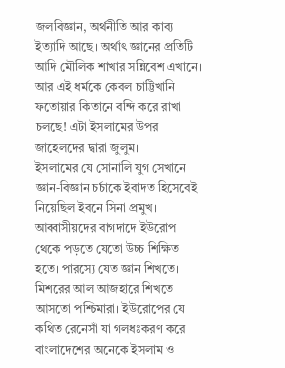জলবিজ্ঞান, অর্থনীতি আর কাব্য ইত্যাদি আছে। অর্থাৎ জ্ঞানের প্রতিটি আদি মৌলিক শাখার সন্নিবেশ এখানে। আর এই ধর্মকে কেবল চাট্টিখানি ফতোয়ার কিতানে বন্দি করে রাখা চলছে! এটা ইসলামের উপর জাহেলদের দ্বারা জুলুম।
ইসলামের যে সোনালি যুগ সেখানে জ্ঞান-বিজ্ঞান চর্চাকে ইবাদত হিসেবেই নিয়েছিল ইবনে সিনা প্রমুখ। আব্বাসীয়দের বাগদাদে ইউরোপ থেকে পড়তে যেতো উচ্চ শিক্ষিত হতে। পারস্যে যেত জ্ঞান শিখতে। মিশরের আল আজহারে শিখতে আসতো পশ্চিমারা। ইউরোপের যে কথিত রেনেসাঁ যা গলধঃকরণ করে বাংলাদেশের অনেকে ইসলাম ও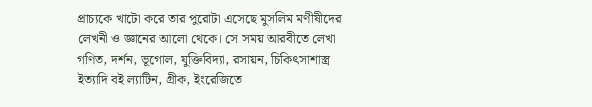প্রাচ্যকে খাটো করে তার পুরোটা এসেছে মুসলিম মণীষীদের লেখনী ও জ্ঞানের আলো থেকে। সে সময় আরবীতে লেখা গণিত, দর্শন, ভূগোল, যুক্তিবিদ্যা, রসায়ন, চিকিৎসাশাস্ত্র ইত্যাদি বই ল্যাটিন, গ্রীক, ইংরেজিতে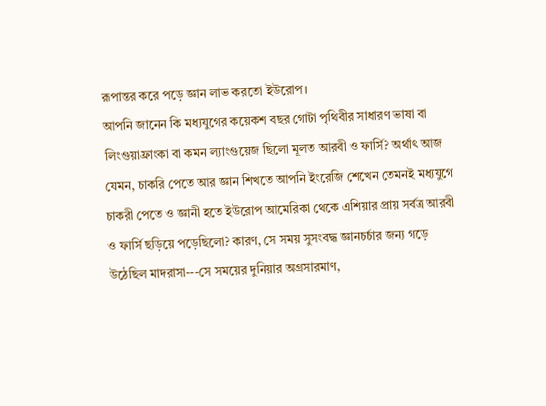রূপান্তর করে পড়ে জ্ঞান লাভ করতো ইউরোপ।
আপনি জানেন কি মধ্যযুগের কয়েকশ বছর গোটা পৃথিবীর সাধারণ ভাষা বা লিংগুয়াফ্রাংকা বা কমন ল্যাংগুয়েজ ছিলো মূলত আরবী ও ফার্সি? অর্থাৎ আজ যেমন, চাকরি পেতে আর জ্ঞান শিখতে আপনি ইংরেজি শেখেন তেমনই মধ্যযুগে চাকরী পেতে ও জ্ঞানী হতে ইউরোপ আমেরিকা থেকে এশিয়ার প্রায় সর্বত্র আরবী ও ফার্সি ছড়িয়ে পড়েছিলো? কারণ, সে সময় সুসংবদ্ধ জ্ঞানচর্চার জন্য গড়ে উঠেছিল মাদরাসা---সে সময়ের দুনিয়ার অগ্রসারমাণ,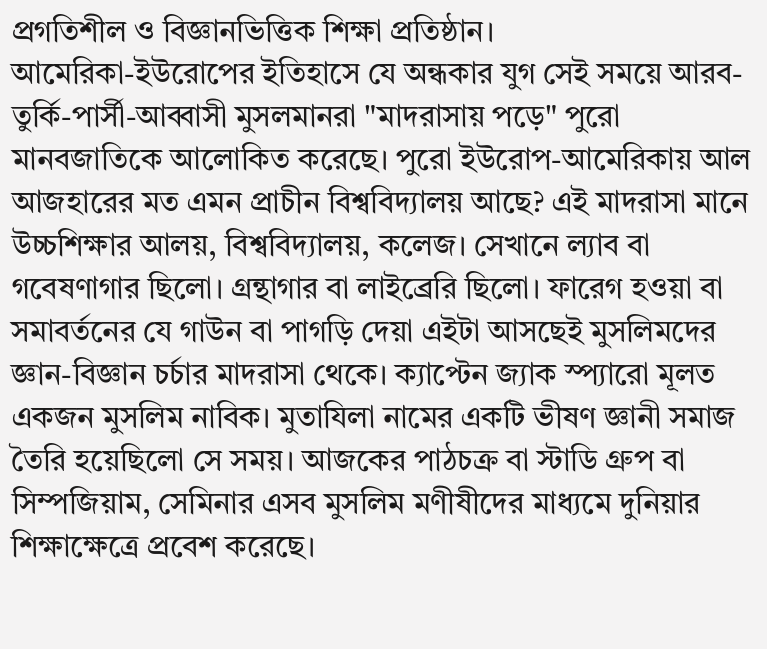প্রগতিশীল ও বিজ্ঞানভিত্তিক শিক্ষা প্রতিষ্ঠান।
আমেরিকা-ইউরোপের ইতিহাসে যে অন্ধকার যুগ সেই সময়ে আরব-তুর্কি-পার্সী-আব্বাসী মুসলমানরা "মাদরাসায় পড়ে" পুরো মানবজাতিকে আলোকিত করেছে। পুরো ইউরোপ-আমেরিকায় আল আজহারের মত এমন প্রাচীন বিশ্ববিদ্যালয় আছে? এই মাদরাসা মানে উচ্চশিক্ষার আলয়, বিশ্ববিদ্যালয়, কলেজ। সেখানে ল্যাব বা গবেষণাগার ছিলো। গ্রন্থাগার বা লাইব্রেরি ছিলো। ফারেগ হওয়া বা সমাবর্তনের যে গাউন বা পাগড়ি দেয়া এইটা আসছেই মুসলিমদের জ্ঞান-বিজ্ঞান চর্চার মাদরাসা থেকে। ক্যাপ্টেন জ্যাক স্প্যারো মূলত একজন মুসলিম নাবিক। মুতাযিলা নামের একটি ভীষণ জ্ঞানী সমাজ তৈরি হয়েছিলো সে সময়। আজকের পাঠচক্র বা স্টাডি গ্রুপ বা সিম্পজিয়াম, সেমিনার এসব মুসলিম মণীষীদের মাধ্যমে দুনিয়ার শিক্ষাক্ষেত্রে প্রবেশ করেছে।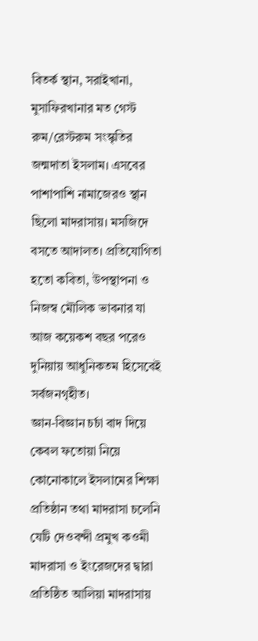বিতর্ক স্থান, সরাইখানা, মুসাফিরখানার মত গেস্ট রুম/রেস্টরুম সংস্কৃতির জন্মদাতা ইসলাম। এসবের পাশাপাশি নামাজেরও স্থান ছিলো মাদরাসায়। মসজিদে বসতে আদালত। প্রতিযোগিতা হতো কবিতা, উপস্থাপনা ও নিজস্ব মৌলিক ভাবনার যা আজ কয়েকশ বছর পরেও দুনিয়ায় আধুনিকতম হিসেবেই সর্বজনগৃহীত।
জ্ঞান-বিজ্ঞান চর্চা বাদ দিয়ে কেবল ফতোয়া নিয়ে কোনোকালে ইসলামের শিক্ষা প্রতিষ্ঠান তথা মাদরাসা চলেনি যেটি দেওবন্দী প্রমুখ কওমী মাদরাসা ও ইংরেজদের দ্বারা প্রতিষ্ঠিত আলিয়া মাদরাসায়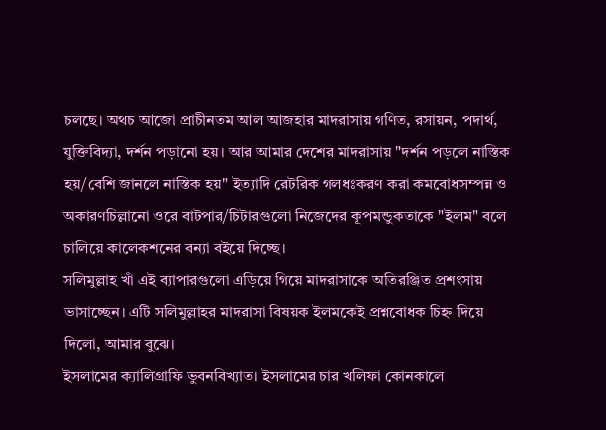চলছে। অথচ আজো প্রাচীনতম আল আজহার মাদরাসায় গণিত, রসায়ন, পদার্থ, যুক্তিবিদ্যা, দর্শন পড়ানো হয়। আর আমার দেশের মাদরাসায় "দর্শন পড়লে নাস্তিক হয়/বেশি জানলে নাস্তিক হয়" ইত্যাদি রেটরিক গলধঃকরণ করা কমবোধসম্পন্ন ও অকারণচিল্লানো ওরে বাটপার/চিটারগুলো নিজেদের কূপমন্ডুকতাকে "ইলম" বলে চালিয়ে কালেকশনের বন্যা বইয়ে দিচ্ছে।
সলিমুল্লাহ খাঁ এই ব্যাপারগুলো এড়িয়ে গিয়ে মাদরাসাকে অতিরঞ্জিত প্রশংসায় ভাসাচ্ছেন। এটি সলিমুল্লাহর মাদরাসা বিষয়ক ইলমকেই প্রশ্নবোধক চিহ্ন দিয়ে দিলো, আমার বুঝে।
ইসলামের ক্যালিগ্রাফি ভুবনবিখ্যাত। ইসলামের চার খলিফা কোনকালে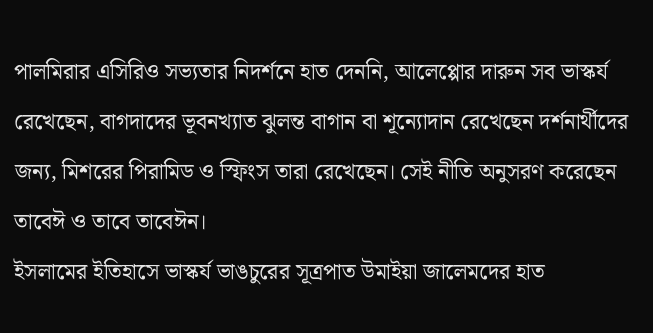পালমিরার এসিরিও সভ্যতার নিদর্শনে হাত দেননি, আলেপ্পোর দারুন সব ভাস্কর্য রেখেছেন, বাগদাদের ভূবনখ্যাত ঝুলন্ত বাগান বা শূন্যোদান রেখেছেন দর্শনার্থীদের জন্য, মিশরের পিরামিড ও স্ফিংস তারা রেখেছেন। সেই নীতি অনুসরণ করেছেন তাবেঈ ও তাবে তাবেঈন।
ইসলামের ইতিহাসে ভাস্কর্য ভাঙচুরের সূত্রপাত উমাইয়া জালেমদের হাত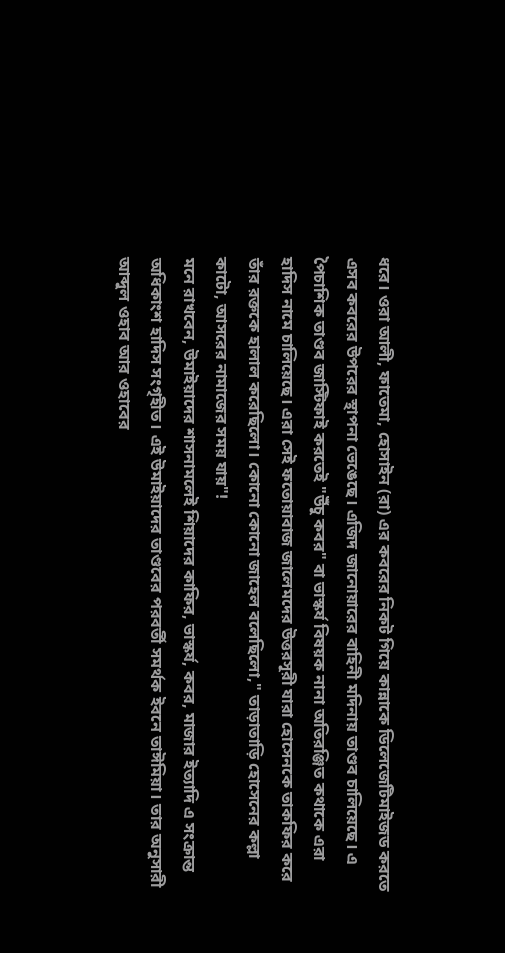ধরে। ওরা আলী, ফাতেমা, হোসাইন (রা) এর কবরের নিকট গিয়ে কান্নাকে ডিলেজেটিমাইজড করতে এসব কবরের উপরের স্থাপনা ভেঙেছে। এজিদ জানোয়ারের বাহিনী মদিনায় তাণ্ডব চালিয়েছে। এ পৈচাশিক তাণ্ডব জাস্টিফাই করতেই "উঁচু কবর" বা ভাস্কর্য বিষয়ক নানা অতিরঞ্জিত কথাকে এরা হাদিস নামে চালিয়েছে। এরা সেই ফতোয়াবাজ জালেমদের উত্তরসূরী যারা হোসেনকে তাকফির করে তাঁর রক্তকে হালাল করেছিলো। কোনো কোনো জাহেল বলেছিলো," তাড়াতাড়ি হোসেনের কল্লা কাটো, আসরের নামাজের সময় যায়"!
মনে রাখবেন, উমাইয়াদের শাসনামলেই শিয়াদের কাফির, ভাস্কর্য, কবর, মাজার ইত্যাদি এ সংক্রান্ত অধিকাংশ হাদিস সংগৃহীত। এই উমাইয়াদের তাণ্ডবের পরবর্তী সমর্থক ইবনে তাঈমিয়া। তার অনুসারী আব্দুল ওহাব আর ওহাবের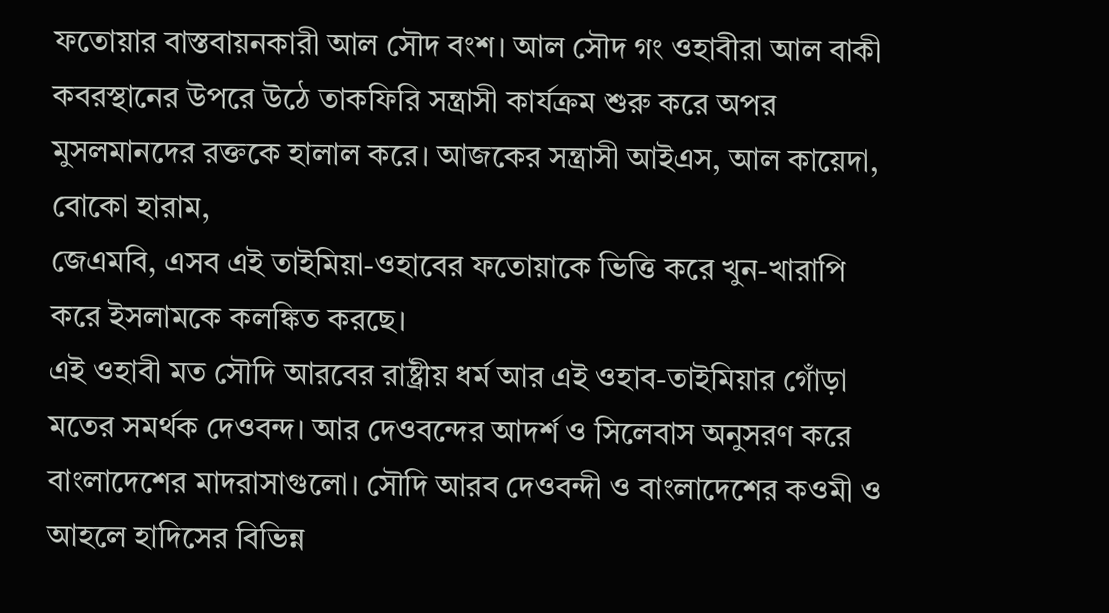ফতোয়ার বাস্তবায়নকারী আল সৌদ বংশ। আল সৌদ গং ওহাবীরা আল বাকী কবরস্থানের উপরে উঠে তাকফিরি সন্ত্রাসী কার্যক্রম শুরু করে অপর মুসলমানদের রক্তকে হালাল করে। আজকের সন্ত্রাসী আইএস, আল কায়েদা, বোকো হারাম,
জেএমবি, এসব এই তাইমিয়া-ওহাবের ফতোয়াকে ভিত্তি করে খুন-খারাপি করে ইসলামকে কলঙ্কিত করছে।
এই ওহাবী মত সৌদি আরবের রাষ্ট্রীয় ধর্ম আর এই ওহাব-তাইমিয়ার গোঁড়া মতের সমর্থক দেওবন্দ। আর দেওবন্দের আদর্শ ও সিলেবাস অনুসরণ করে বাংলাদেশের মাদরাসাগুলো। সৌদি আরব দেওবন্দী ও বাংলাদেশের কওমী ও আহলে হাদিসের বিভিন্ন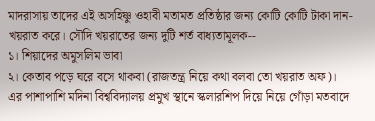মাদরাসায় তাদের এই অসহিষ্ণু ওহাবী মতামত প্রতিষ্ঠার জন্য কোটি কোটি টাকা দান-খয়রাত করে। সৌদি খয়রাতের জন্য দুটি শর্ত বাধ্যতামূলক--
১। শিয়াদের অমুসলিম ভাবা
২। কেতাব পড়ে ঘরে বসে থাকবা (রাজতন্ত্র নিয়ে কথা বলবা তো খয়রাত অফ)।
এর পাশাপাশি মদিনা বিশ্ববিদ্যালয় প্রমুখ স্থানে স্কলারশিপ দিয়ে নিয়ে গোঁড়া মতবাদে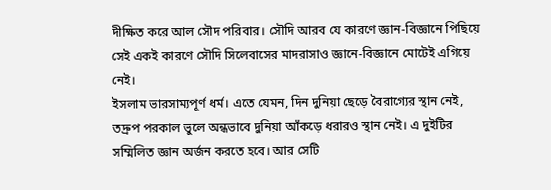দীক্ষিত করে আল সৌদ পরিবার। সৌদি আরব যে কারণে জ্ঞান-বিজ্ঞানে পিছিয়ে সেই একই কারণে সৌদি সিলেবাসের মাদরাসাও জ্ঞানে-বিজ্ঞানে মোটেই এগিয়ে নেই।
ইসলাম ভারসাম্যপূর্ণ ধর্ম। এতে যেমন, দিন দুনিয়া ছেড়ে বৈরাগ্যের স্থান নেই, তদ্রুপ পরকাল ভুলে অন্ধভাবে দুনিয়া আঁকড়ে ধরারও স্থান নেই। এ দুইটির সম্মিলিত জ্ঞান অর্জন করতে হবে। আর সেটি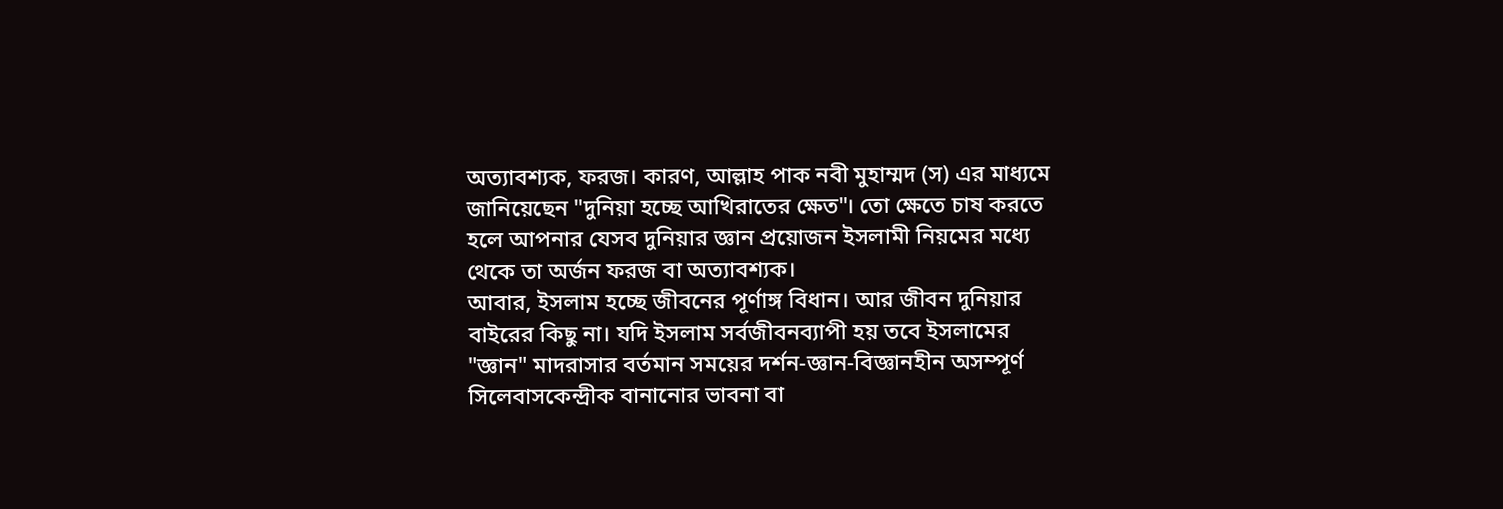অত্যাবশ্যক, ফরজ। কারণ, আল্লাহ পাক নবী মুহাম্মদ (স) এর মাধ্যমে জানিয়েছেন "দুনিয়া হচ্ছে আখিরাতের ক্ষেত"। তো ক্ষেতে চাষ করতে হলে আপনার যেসব দুনিয়ার জ্ঞান প্রয়োজন ইসলামী নিয়মের মধ্যে থেকে তা অর্জন ফরজ বা অত্যাবশ্যক।
আবার, ইসলাম হচ্ছে জীবনের পূর্ণাঙ্গ বিধান। আর জীবন দুনিয়ার বাইরের কিছু না। যদি ইসলাম সর্বজীবনব্যাপী হয় তবে ইসলামের "জ্ঞান" মাদরাসার বর্তমান সময়ের দর্শন-জ্ঞান-বিজ্ঞানহীন অসম্পূর্ণ সিলেবাসকেন্দ্রীক বানানোর ভাবনা বা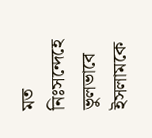মত নিঃসন্দেহে ভুলভাবে ইসলামকে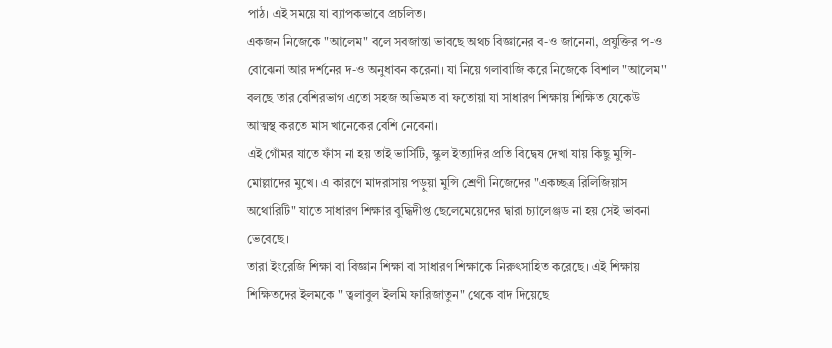পাঠ। এই সময়ে যা ব্যাপকভাবে প্রচলিত।
একজন নিজেকে "আলেম" বলে সবজান্তা ভাবছে অথচ বিজ্ঞানের ব-ও জানেনা, প্রযুক্তির প-ও বোঝেনা আর দর্শনের দ-ও অনুধাবন করেনা। যা নিয়ে গলাবাজি করে নিজেকে বিশাল "আলেম'' বলছে তার বেশিরভাগ এতো সহজ অভিমত বা ফতোয়া যা সাধারণ শিক্ষায় শিক্ষিত যেকেউ আত্মস্থ করতে মাস খানেকের বেশি নেবেনা।
এই গোঁমর যাতে ফাঁস না হয় তাই ভার্সিটি, স্কুল ইত্যাদির প্রতি বিদ্বেষ দেখা যায় কিছু মুন্সি-মোল্লাদের মুখে। এ কারণে মাদরাসায় পড়ুয়া মুন্সি শ্রেণী নিজেদের "একচ্ছত্র রিলিজিয়াস অথোরিটি" যাতে সাধারণ শিক্ষার বুদ্ধিদীপ্ত ছেলেমেয়েদের দ্বারা চ্যালেঞ্জড না হয় সেই ভাবনা ভেবেছে।
তারা ইংরেজি শিক্ষা বা বিজ্ঞান শিক্ষা বা সাধারণ শিক্ষাকে নিরুৎসাহিত করেছে। এই শিক্ষায় শিক্ষিতদের ইলমকে " ত্বলাবুল ইলমি ফারিজাতুন" থেকে বাদ দিয়েছে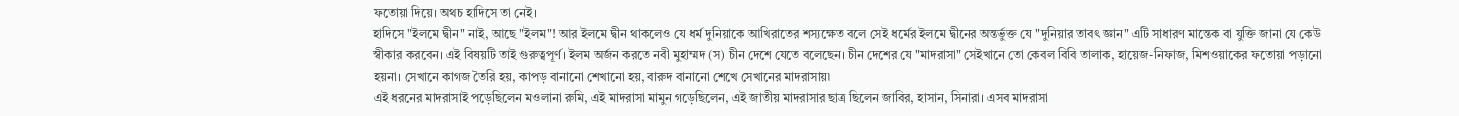ফতোয়া দিয়ে। অথচ হাদিসে তা নেই।
হাদিসে "ইলমে দ্বীন" নাই, আছে "ইলম"! আর ইলমে দ্বীন থাকলেও যে ধর্ম দুনিয়াকে আখিরাতের শস্যক্ষেত বলে সেই ধর্মের ইলমে দ্বীনের অন্তর্ভুক্ত যে "দুনিয়ার তাবৎ জ্ঞান" এটি সাধারণ মান্তেক বা যুক্তি জানা যে কেউ স্বীকার করবেন। এই বিষয়টি তাই গুরুত্বপূর্ণ। ইলম অর্জন করতে নবী মুহাম্মদ (স) চীন দেশে যেতে বলেছেন। চীন দেশের যে "মাদরাসা" সেইখানে তো কেবল বিবি তালাক, হায়েজ-নিফাজ, মিশওয়াকের ফতোয়া পড়ানো হয়না। সেখানে কাগজ তৈরি হয়, কাপড় বানানো শেখানো হয়, বারুদ বানানো শেখে সেখানের মাদরাসায়৷
এই ধরনের মাদরাসাই পড়েছিলেন মওলানা রুমি, এই মাদরাসা মামুন গড়েছিলেন, এই জাতীয় মাদরাসার ছাত্র ছিলেন জাবির, হাসান, সিনারা। এসব মাদরাসা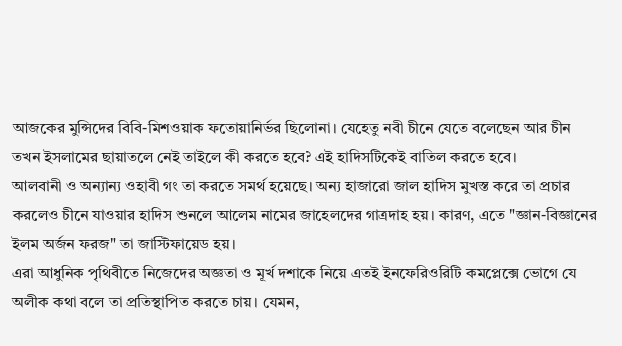আজকের মুন্সিদের বিবি-মিশওয়াক ফতোয়ানির্ভর ছিলোনা। যেহেতু নবী চীনে যেতে বলেছেন আর চীন তখন ইসলামের ছায়াতলে নেই তাইলে কী করতে হবে? এই হাদিসটিকেই বাতিল করতে হবে।
আলবানী ও অন্যান্য ওহাবী গং তা করতে সমর্থ হয়েছে। অন্য হাজারো জাল হাদিস মুখস্ত করে তা প্রচার করলেও চীনে যাওয়ার হাদিস শুনলে আলেম নামের জাহেলদের গাত্রদাহ হয়। কারণ, এতে "জ্ঞান-বিজ্ঞানের ইলম অর্জন ফরজ" তা জাস্টিফায়েড হয়।
এরা আধুনিক পৃথিবীতে নিজেদের অজ্ঞতা ও মূর্খ দশাকে নিয়ে এতই ইনফেরিওরিটি কমপ্লেক্সে ভোগে যে অলীক কথা বলে তা প্রতিস্থাপিত করতে চায়। যেমন,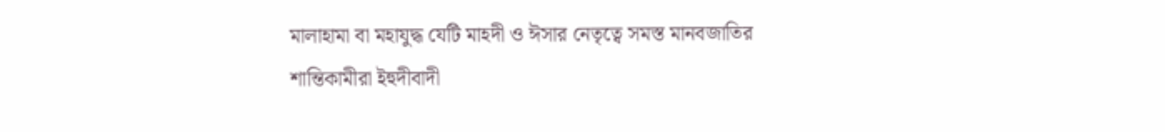মালাহামা বা মহাযুদ্ধ যেটি মাহদী ও ঈসার নেতৃত্বে সমস্ত মানবজাতির শান্তিকামীরা ইহুদীবাদী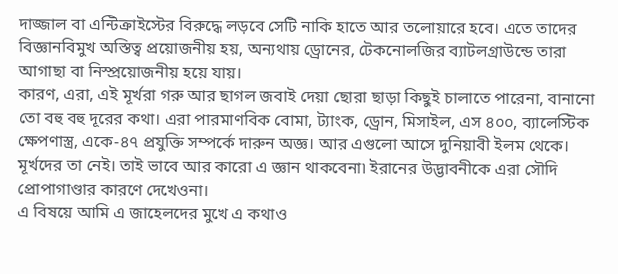দাজ্জাল বা এন্টিক্রাইস্টের বিরুদ্ধে লড়বে সেটি নাকি হাতে আর তলোয়ারে হবে। এতে তাদের বিজ্ঞানবিমুখ অস্তিত্ব প্রয়োজনীয় হয়, অন্যথায় ড্রোনের, টেকনোলজির ব্যাটলগ্রাউন্ডে তারা আগাছা বা নিস্প্রয়োজনীয় হয়ে যায়।
কারণ, এরা, এই মূর্খরা গরু আর ছাগল জবাই দেয়া ছোরা ছাড়া কিছুই চালাতে পারেনা, বানানো তো বহু বহু দূরের কথা। এরা পারমাণবিক বোমা, ট্যাংক, ড্রোন, মিসাইল, এস ৪০০, ব্যালেস্টিক ক্ষেপণাস্ত্র, একে-৪৭ প্রযুক্তি সম্পর্কে দারুন অজ্ঞ। আর এগুলো আসে দুনিয়াবী ইলম থেকে। মূর্খদের তা নেই। তাই ভাবে আর কারো এ জ্ঞান থাকবেনা৷ ইরানের উদ্ভাবনীকে এরা সৌদি প্রোপাগাণ্ডার কারণে দেখেওনা।
এ বিষয়ে আমি এ জাহেলদের মুখে এ কথাও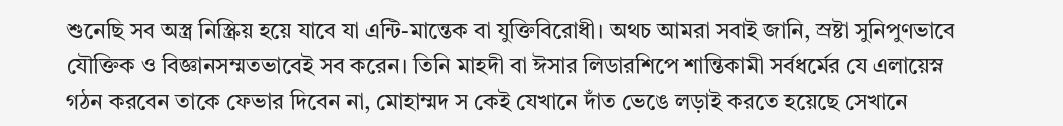শুনেছি সব অস্ত্র নিস্ক্রিয় হয়ে যাবে যা এন্টি-মান্তেক বা যুক্তিবিরোধী। অথচ আমরা সবাই জানি, স্রষ্টা সুনিপুণভাবে যৌক্তিক ও বিজ্ঞানসম্মতভাবেই সব করেন। তিনি মাহদী বা ঈসার লিডারশিপে শান্তিকামী সর্বধর্মের যে এলায়েস্ন গঠন করবেন তাকে ফেভার দিবেন না, মোহাম্মদ স কেই যেখানে দাঁত ভেঙে লড়াই করতে হয়েছে সেখানে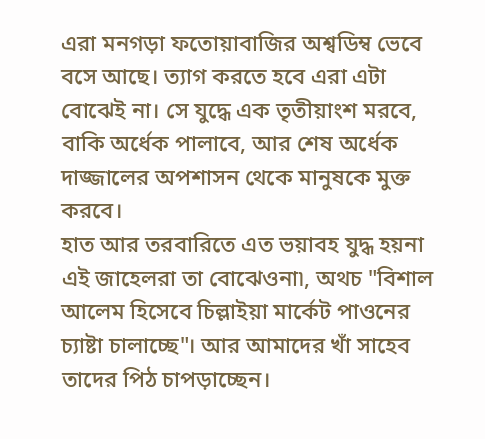এরা মনগড়া ফতোয়াবাজির অশ্বডিম্ব ভেবে বসে আছে। ত্যাগ করতে হবে এরা এটা বোঝেই না। সে যুদ্ধে এক তৃতীয়াংশ মরবে, বাকি অর্ধেক পালাবে, আর শেষ অর্ধেক দাজ্জালের অপশাসন থেকে মানুষকে মুক্ত করবে।
হাত আর তরবারিতে এত ভয়াবহ যুদ্ধ হয়না এই জাহেলরা তা বোঝেওনা৷, অথচ "বিশাল আলেম হিসেবে চিল্লাইয়া মার্কেট পাওনের চ্যাষ্টা চালাচ্ছে"। আর আমাদের খাঁ সাহেব তাদের পিঠ চাপড়াচ্ছেন।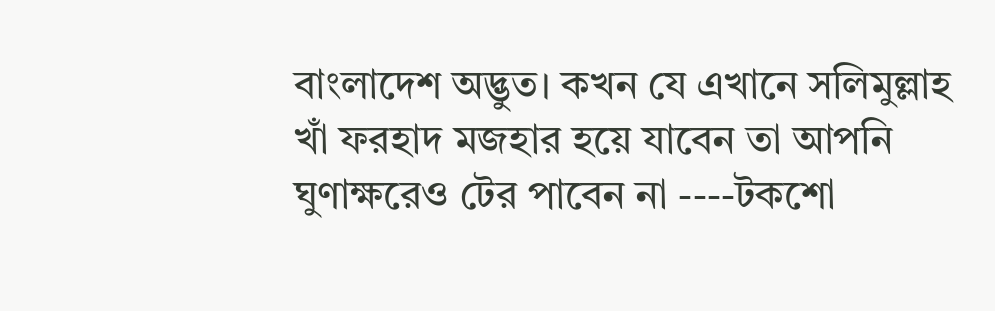বাংলাদেশ অদ্ভুত। কখন যে এখানে সলিমুল্লাহ খাঁ ফরহাদ মজহার হয়ে যাবেন তা আপনি ঘুণাক্ষরেও টের পাবেন না ----টকশো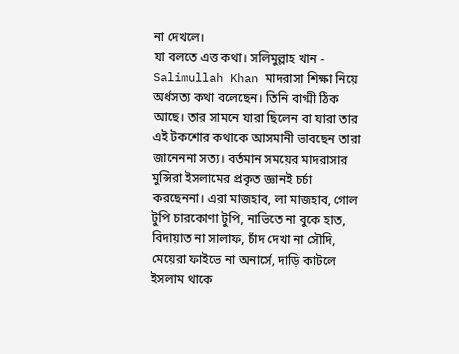না দেখলে।
যা বলতে এত্ত কথা। সলিমুল্লাহ খান - Salimullah Khan মাদরাসা শিক্ষা নিয়ে অর্ধসত্য কথা বলেছেন। তিনি বাগ্মী ঠিক আছে। তার সামনে যারা ছিলেন বা যারা তার এই টকশোর কথাকে আসমানী ভাবছেন তারা জানেননা সত্য। বর্তমান সময়ের মাদরাসার মুন্সিরা ইসলামের প্রকৃত জ্ঞানই চর্চা করছেননা। এরা মাজহাব, লা মাজহাব, গোল টুপি চারকোণা টুপি, নাভিতে না বুকে হাত, বিদায়াত না সালাফ, চাঁদ দেখা না সৌদি, মেয়েরা ফাইভে না অনার্সে, দাড়ি কাটলে ইসলাম থাকে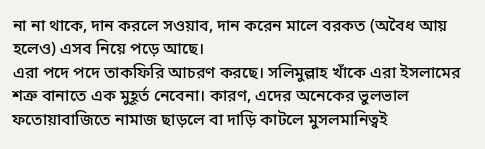না না থাকে, দান করলে সওয়াব, দান করেন মালে বরকত (অবৈধ আয় হলেও) এসব নিয়ে পড়ে আছে।
এরা পদে পদে তাকফিরি আচরণ করছে। সলিমুল্লাহ খাঁকে এরা ইসলামের শত্রু বানাতে এক মুহূর্ত নেবেনা। কারণ, এদের অনেকের ভুলভাল ফতোয়াবাজিতে নামাজ ছাড়লে বা দাড়ি কাটলে মুসলমানিত্বই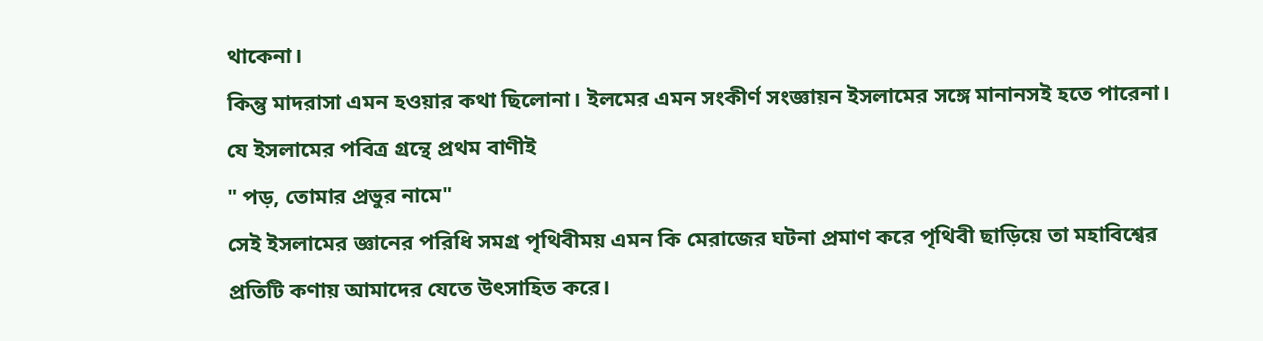থাকেনা।
কিন্তু মাদরাসা এমন হওয়ার কথা ছিলোনা। ইলমের এমন সংকীর্ণ সংজ্ঞায়ন ইসলামের সঙ্গে মানানসই হতে পারেনা। যে ইসলামের পবিত্র গ্রন্থে প্রথম বাণীই
" পড়, তোমার প্রভুর নামে"
সেই ইসলামের জ্ঞানের পরিধি সমগ্র পৃথিবীময় এমন কি মেরাজের ঘটনা প্রমাণ করে পৃথিবী ছাড়িয়ে তা মহাবিশ্বের প্রতিটি কণায় আমাদের যেতে উৎসাহিত করে।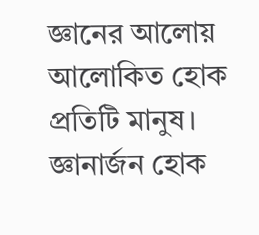জ্ঞানের আলোয় আলোকিত হোক প্রতিটি মানুষ। জ্ঞানার্জন হোক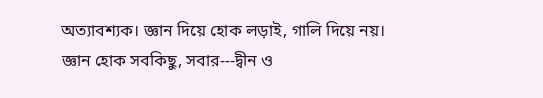অত্যাবশ্যক। জ্ঞান দিয়ে হোক লড়াই, গালি দিয়ে নয়।
জ্ঞান হোক সবকিছু, সবার---দ্বীন ও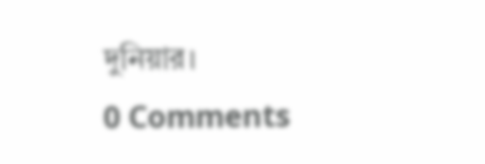দুনিয়ার।
0 Comments